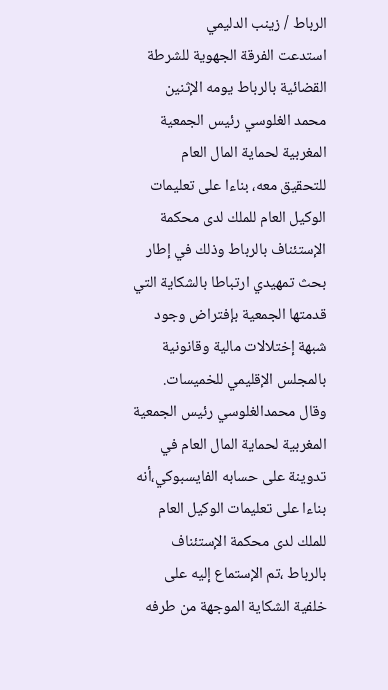الرباط / زينب الدليمي
استدعت الفرقة الجهوية للشرطة القضائية بالرباط يومه الإثنين محمد الغلوسي رئيس الجمعية المغربية لحماية المال العام للتحقيق معه، بناءا على تعليمات الوكيل العام للملك لدى محكمة الإستئناف بالرباط وذلك في إطار بحث تمهيدي ارتباطا بالشكاية التي قدمتها الجمعية بإفتراض وجود شبهة إختلالات مالية وقانونية بالمجلس الإقليمي للخميسات.
وقال محمدالغلوسي رئيس الجمعية المغربية لحماية المال العام في تدوينة على حسابه الفايسبوكي،أنه بناءا على تعليمات الوكيل العام للملك لدى محكمة الإستئناف بالرباط ،تم الإستماع إليه على خلفية الشكاية الموجهة من طرفه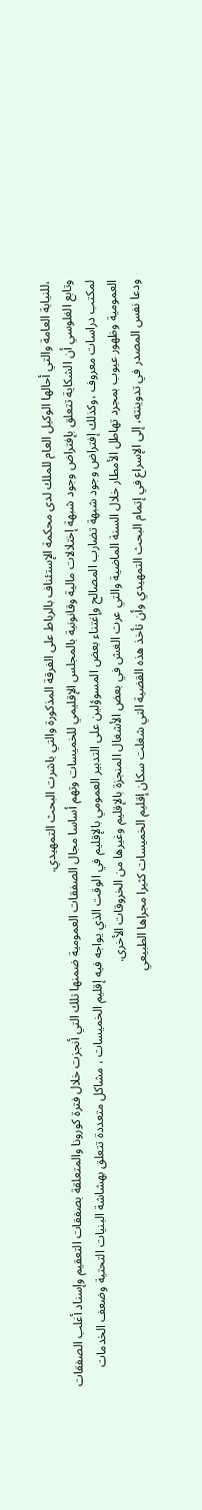،للنيابة العامة والتي أحالها الوكيل العام للملك لدى محكمة الإستئناف بالرباط على الفرقة المذكورة والتي باشرت البحث التمهيدي.
وتابع الغلوسي أن الشكاية تتعلق بإفتراض وجود شبهة إختلالات مالية وقانونية بالمجلس الإقليمي للخميسات وتهم أساسا مجال الصفقات العمومية ضمنها تلك التي أنجزت خلال فترة كورونا والمتعلقة بصفقات التعقيم وإسناد أغلب الصفقات لمكتب دراسات معروف ،وكذلك إفتراض وجود شبهة تضارب المصالح وإغتناء بعض المسوؤلين على التدبير العمومي بالإقليم في الوقت الذي يواجه فيه إقليم الخميسات ، مشاكل متعددة تتعلق بهشاشة البنيات التحتية وضعف الخدمات العمومية وظهور عيوب بمجرد تهاطل الأمطار خلال السنة الماضية والتي عرت الغش في بعض الأشغال المنجزة بالإقليم وغيرها من الخروقات الأخرى.
ودعا نفس المصدر في تدوينته، إلى الإسراع في إتمام البحث التمهيدي وأن تأخذ هذه القضية التي شغلت سكان إقليم الخميسات كثيرا مجراها الطبيعي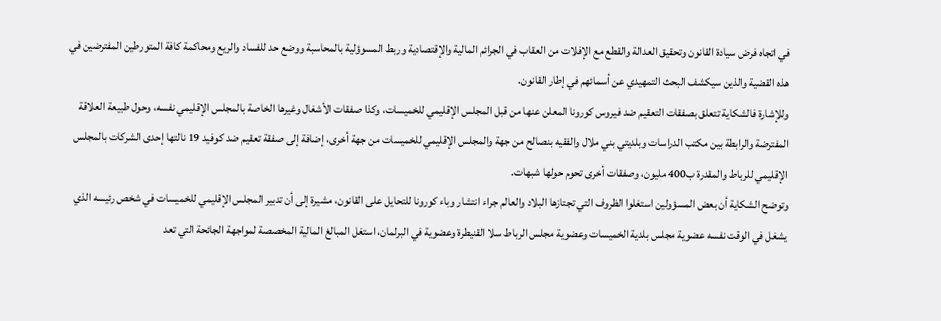في اتجاه فرض سيادة القانون وتحقيق العدالة والقطع مع الإفلات من العقاب في الجرائم المالية والإقتصادية وربط المسوؤلية بالمحاسبة ووضع حد للفساد والريع ومحاكمة كافة المتورطين المفترضين في هذه القضية والذين سيكشف البحث التمهيدي عن أسمائهم في إطار القانون.
وللإشارة فالشكاية تتعلق بصفقات التعقيم ضد فيروس كورونا المعلن عنها من قبل المجلس الإقليمي للخميسات، وكذا صفقات الأشغال وغيرها الخاصة بالمجلس الإقليمي نفسه، وحول طبيعة العلاقة المفترضة والرابطة بين مكتب الدراسات وبلديتي بني ملال والفقيه بنصالح من جهة والمجلس الإقليمي للخميسات من جهة أخرى، إضافة إلى صفقة تعقيم ضد كوفيد 19 نالتها إحدى الشركات بالمجلس الإقليمي للرباط والمقدرة ب400 مليون، وصفقات أخرى تحوم حولها شبهات.
وتوضح الشكاية أن بعض المسؤولين استغلوا الظروف التي تجتازها البلاد والعالم جراء انتشار وباء كورونا للتحايل على القانون، مشيرة إلى أن تدبير المجلس الإقليمي للخميسات في شخص رئيسه الذي يشغل في الوقت نفسه عضوية مجلس بلدية الخميسات وعضوية مجلس الرباط سلا القنيطرة وعضوية في البرلمان، استغل المبالغ المالية المخصصة لمواجهة الجائحة التي تعد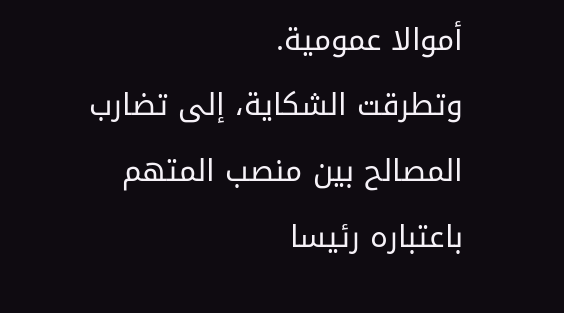أموالا عمومية.
وتطرقت الشكاية، إلى تضارب المصالح بين منصب المتهم باعتباره رئيسا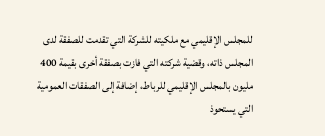للمجلس الإقليمي مع ملكيته للشركة التي تقدمت للصفقة لدى المجلس ذاته، وقضية شركته التي فازت بصفقة أخرى بقيمة 400 مليون بالمجلس الإقليمي للرباط، إضافة إلى الصفقات العمومية التي يستحوذ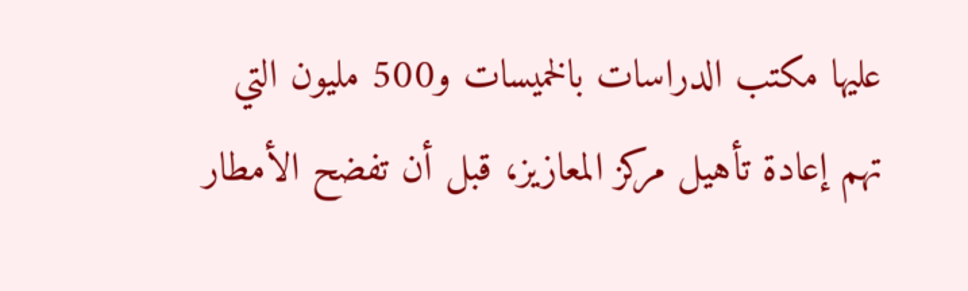عليها مكتب الدراسات بالخميسات و500 مليون التي تهم إعادة تأهيل مركز المعازيز، قبل أن تفضح الأمطار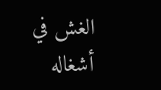الغش في أشغاله